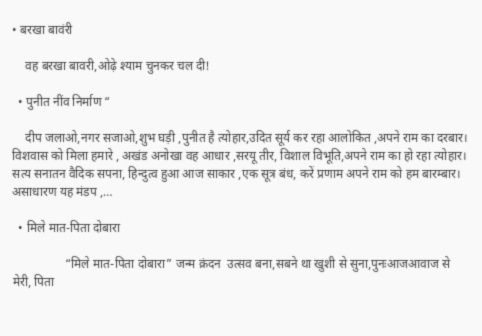• बरखा बावंरी

    वह बरखा बावरी,ओढ़े श्याम चुनकर चल दी!

  • पुनीत नींव निर्माण “

    दीप जलाओ,नगर सजाओ,शुभ घड़ी ,पुनीत है त्योहार,उदित सूर्य कर रहा आलोकित ,अपने राम का दरबार। विशवास को मिला हमारे , अखंड अनोखा वह आधार ,सरयू तीर, विशाल विभूति,अपने राम का हो रहा त्योहार। सत्य सनातन वैदिक सपना, हिन्दुत्व हुआ आज साकार ,एक सूत्र बंध, करें प्रणाम अपने राम को हम बारम्बार। असाधारण यह मंडप ,…

  • मिले मात-पिता दोबारा

                 “मिले मात-पिता दोबारा” जन्म क्रंदन  उत्सव बना,सबने था खुशी से सुना,पुनःआजआवाज से मेरी, पिता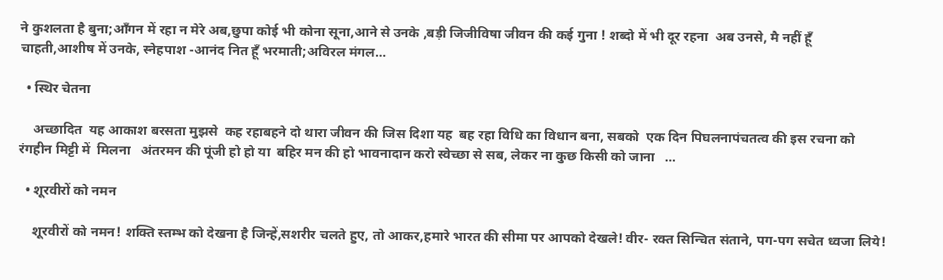ने कुशलता है बुना;आँगन में रहा न मेरे अब,छुपा कोई भी कोना सूना,आने से उनके ,बड़ी जिजीविषा जीवन की कई गुना ! शब्दो में भी दूर रहना  अब उनसे, मै नहीं हूँ  चाहती,आशीष में उनके, स्नेहपाश -आनंद नित हूँ भरमाती;अविरल मंगल…

  • स्थिर चेतना

    अच्छादित  यह आकाश बरसता मुझसे  कह रहाबहने दो थारा जीवन की जिस दिशा यह  बह रहा विधि का विधान बना, सबको  एक दिन पिघलनापंचतत्व की इस रचना को रंगहीन मिट्टी में  मिलना   अंतरमन की पूंजी हो हो या  बहिर मन की हो भावनादान करो स्वेच्छा से सब, लेकर ना कुछ किसी को जाना   …

  • शूरवीरों को नमन

    शूरवीरों को नमन! शक्ति स्तम्भ को देखना है जिन्हें,सशरीर चलते हुए, तो आकर,हमारे भारत की सीमा पर आपको देखले! वीर- रक्त सिन्चित संताने, पग-पग सचेत ध्वजा लिये!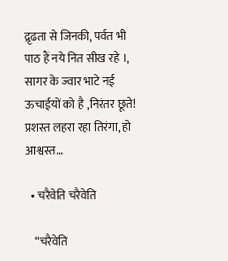द्रृढता से जिनकी, पर्वत भी पाठ हैं नये नित सीख रहे ।, सागर के ज्वार भाटे नई ऊचाईयों को है ,निरंतर छूते! प्रशस्त लहरा रहा तिरंगा, हो आश्वस्त…

  • चरैवेति चरैवेति

    “चरैवेति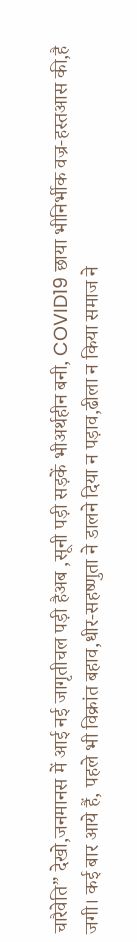चारैवेति” देखो,जनमानस में आई नई जागृतीचल पड़ी हैअब ,सूनी पड़ी सड़कें भीअर्थहीन बनी, COVID19 छाया भीनिर्भीक वज्र-हस्तआस की,है जगी। कई बार आये हैं, पहले भी विक्रांत बहाव,धीर-सहष्णुता ने डालने दिया न पड़ाव,ढीला न किया समाज ने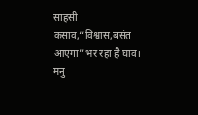साहसी कसाव,“विश्वास,बसंत आएगा”भर रहा है घाव। मनु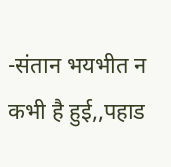-संतान भयभीत न कभी है हुई,,पहाड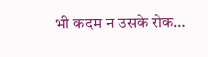भी कदम न उसके रोक…